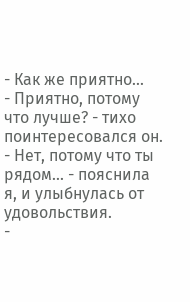- Как же приятно...
- Приятно, потому что лучше? - тихо поинтересовался он.
- Нет, потому что ты рядом... - пояснила я, и улыбнулась от удовольствия.
-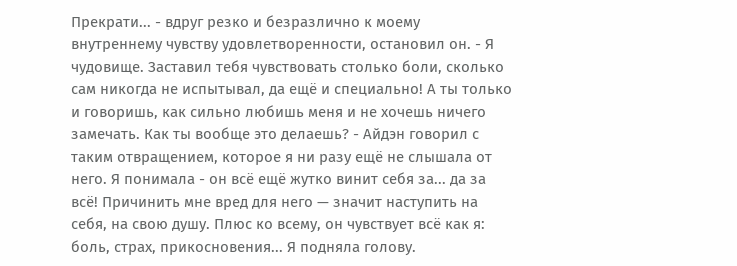Прекрати... - вдруг резко и безразлично к моему внутреннему чувству удовлетворенности, остановил он. - Я чудовище. Заставил тебя чувствовать столько боли, сколько сам никогда не испытывал, да ещё и специально! А ты только и говоришь, как сильно любишь меня и не хочешь ничего замечать. Как ты вообще это делаешь? - Айдэн говорил с таким отвращением, которое я ни разу ещё не слышала от него. Я понимала - он всё ещё жутко винит себя за... да за всё! Причинить мне вред для него — значит наступить на себя, на свою душу. Плюс ко всему, он чувствует всё как я: боль, страх, прикосновения... Я подняла голову.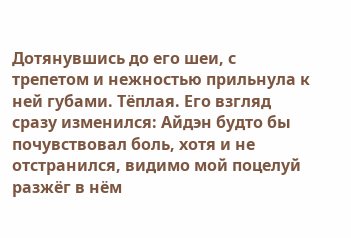Дотянувшись до его шеи, с трепетом и нежностью прильнула к ней губами. Тёплая. Его взгляд сразу изменился: Айдэн будто бы почувствовал боль, хотя и не отстранился, видимо мой поцелуй разжёг в нём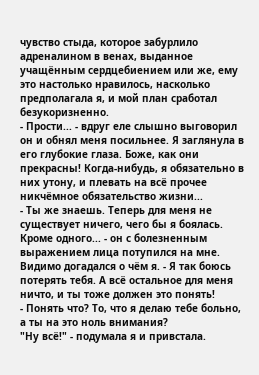чувство стыда, которое забурлило адреналином в венах, выданное учащённым сердцебиением или же, ему это настолько нравилось, насколько предполагала я, и мой план сработал безукоризненно.
- Прости... - вдруг еле слышно выговорил он и обнял меня посильнее. Я заглянула в его глубокие глаза. Боже, как они прекрасны! Когда-нибудь, я обязательно в них утону, и плевать на всё прочее никчёмное обязательство жизни...
- Ты же знаешь. Теперь для меня не существует ничего, чего бы я боялась. Кроме одного... - он с болезненным выражением лица потупился на мне. Видимо догадался о чём я. - Я так боюсь потерять тебя. А всё остальное для меня ничто, и ты тоже должен это понять!
- Понять что? То, что я делаю тебе больно, а ты на это ноль внимания?
"Ну всё!" - подумала я и привстала.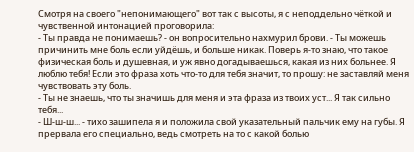Смотря на своего "непонимающего" вот так с высоты, я с неподдельно чёткой и чувственной интонацией проговорила:
- Ты правда не понимаешь? - он вопросительно нахмурил брови. - Ты можешь причинить мне боль если уйдёшь, и больше никак. Поверь я-то знаю, что такое физическая боль и душевная, и уж явно догадываешься, какая из них больнее. Я люблю тебя! Если это фраза хоть что-то для тебя значит, то прошу: не заставляй меня чувствовать эту боль.
- Ты не знаешь, что ты значишь для меня и эта фраза из твоих уст... Я так сильно тебя...
- Ш-ш-ш... - тихо зашипела я и положила свой указательный пальчик ему на губы. Я прервала его специально, ведь смотреть на то с какой болью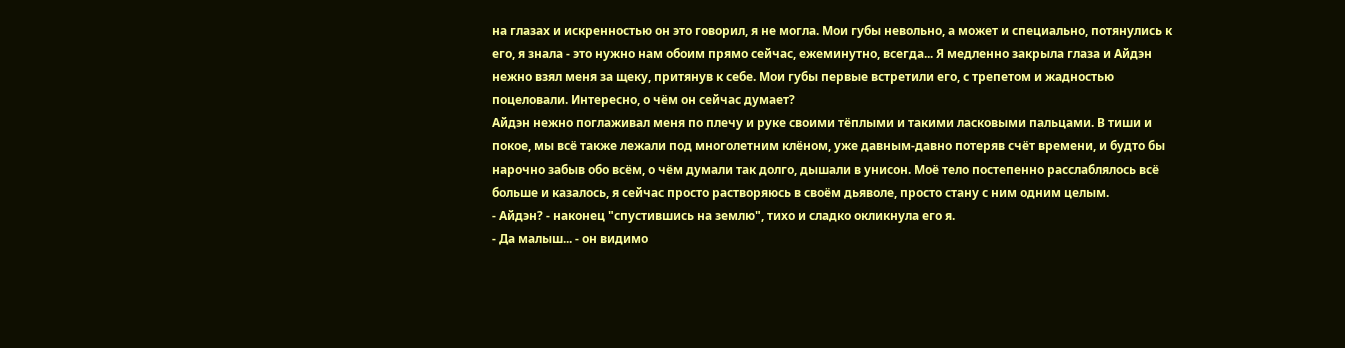на глазах и искренностью он это говорил, я не могла. Мои губы невольно, а может и специально, потянулись к его, я знала - это нужно нам обоим прямо сейчас, ежеминутно, всегда... Я медленно закрыла глаза и Айдэн нежно взял меня за щеку, притянув к себе. Мои губы первые встретили его, с трепетом и жадностью поцеловали. Интересно, о чём он сейчас думает?
Айдэн нежно поглаживал меня по плечу и руке своими тёплыми и такими ласковыми пальцами. В тиши и покое, мы всё также лежали под многолетним клёном, уже давным-давно потеряв счёт времени, и будто бы нарочно забыв обо всём, о чём думали так долго, дышали в унисон. Моё тело постепенно расслаблялось всё больше и казалось, я сейчас просто растворяюсь в своём дьяволе, просто стану с ним одним целым.
- Айдэн? - наконец "спустившись на землю", тихо и сладко окликнула его я.
- Да малыш... - он видимо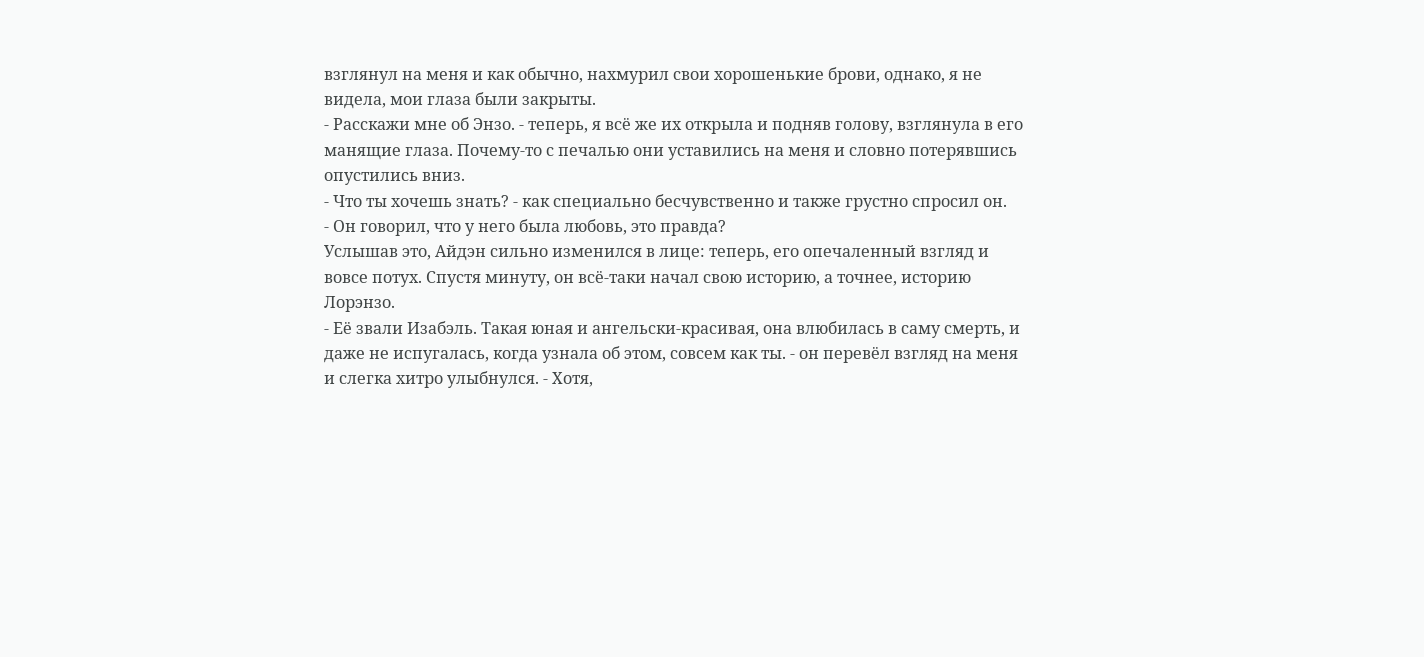взглянул на меня и как обычно, нахмурил свои хорошенькие брови, однако, я не видела, мои глаза были закрыты.
- Расскажи мне об Энзо. - теперь, я всё же их открыла и подняв голову, взглянула в его манящие глаза. Почему-то с печалью они уставились на меня и словно потерявшись опустились вниз.
- Что ты хочешь знать? - как специально бесчувственно и также грустно спросил он.
- Он говорил, что у него была любовь, это правда?
Услышав это, Айдэн сильно изменился в лице: теперь, его опечаленный взгляд и вовсе потух. Спустя минуту, он всё-таки начал свою историю, а точнее, историю Лорэнзо.
- Её звали Изабэль. Такая юная и ангельски-красивая, она влюбилась в саму смерть, и даже не испугалась, когда узнала об этом, совсем как ты. - он перевёл взгляд на меня и слегка хитро улыбнулся. - Хотя,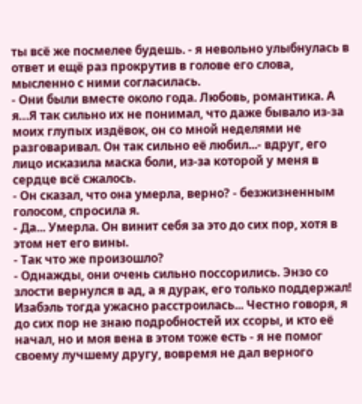ты всё же посмелее будешь. - я невольно улыбнулась в ответ и ещё раз прокрутив в голове его слова, мысленно с ними согласилась.
- Они были вместе около года. Любовь, романтика. А я…Я так сильно их не понимал, что даже бывало из-за моих глупых издёвок, он со мной неделями не разговаривал. Он так сильно её любил...- вдруг, его лицо исказила маска боли, из-за которой у меня в сердце всё сжалось.
- Он сказал, что она умерла, верно? - безжизненным голосом, спросила я.
- Да... Умерла. Он винит себя за это до сих пор, хотя в этом нет его вины.
- Так что же произошло?
- Однажды, они очень сильно поссорились. Энзо со злости вернулся в ад, а я дурак, его только поддержал! Изабэль тогда ужасно расстроилась... Честно говоря, я до сих пор не знаю подробностей их ссоры, и кто её начал, но и моя вена в этом тоже есть - я не помог своему лучшему другу, вовремя не дал верного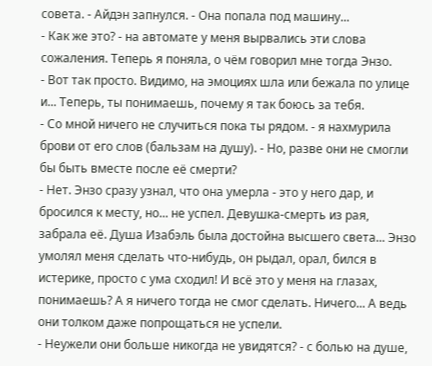совета. - Айдэн запнулся. - Она попала под машину...
- Как же это? - на автомате у меня вырвались эти слова сожаления. Теперь я поняла, о чём говорил мне тогда Энзо.
- Вот так просто. Видимо, на эмоциях шла или бежала по улице и... Теперь, ты понимаешь, почему я так боюсь за тебя.
- Со мной ничего не случиться пока ты рядом. - я нахмурила брови от его слов (бальзам на душу). - Но, разве они не смогли бы быть вместе после её смерти?
- Нет. Энзо сразу узнал, что она умерла - это у него дар, и бросился к месту, но... не успел. Девушка-смерть из рая, забрала её. Душа Изабэль была достойна высшего света... Энзо умолял меня сделать что-нибудь, он рыдал, орал, бился в истерике, просто с ума сходил! И всё это у меня на глазах, понимаешь? А я ничего тогда не смог сделать. Ничего... А ведь они толком даже попрощаться не успели.
- Неужели они больше никогда не увидятся? - с болью на душе,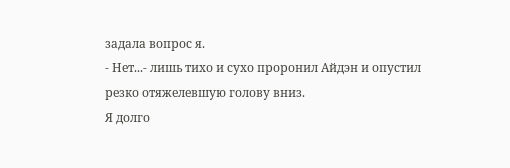задала вопрос я.
- Нет...- лишь тихо и сухо проронил Айдэн и опустил резко отяжелевшую голову вниз.
Я долго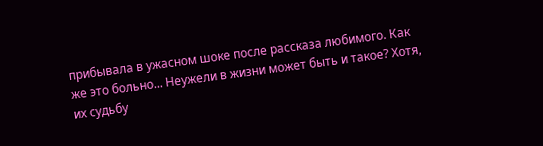прибывала в ужасном шоке после рассказа любимого. Как же это больно... Неужели в жизни может быть и такое? Хотя, их судьбу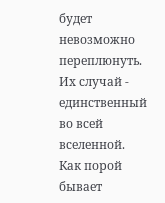будет невозможно переплюнуть. Их случай - единственный во всей вселенной. Как порой бывает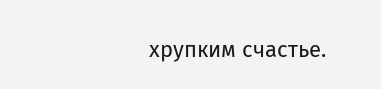хрупким счастье.